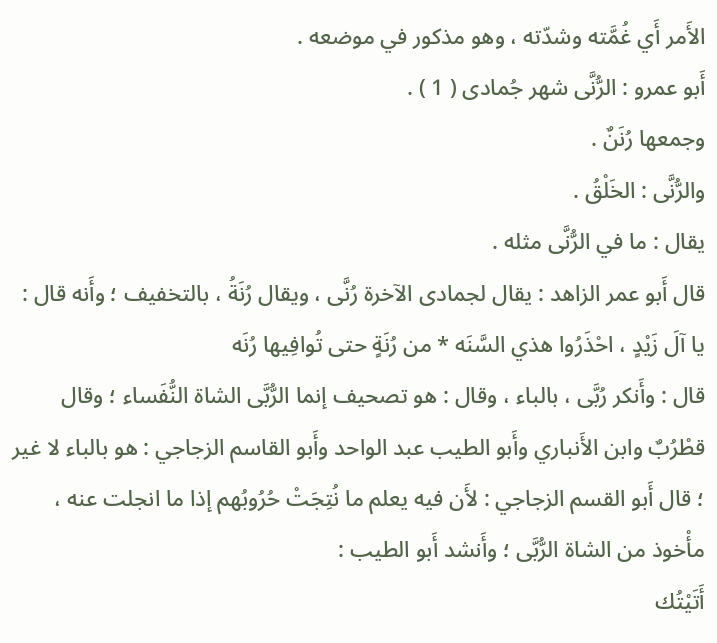الأَمر أَي غُمَّته وشدّته ، وهو مذكور في موضعه .
أَبو عمرو : الرُّنَّى شهر جُمادى ( 1 ) .
وجمعها رُنَنٌ .
والرُّنَّى : الخَلْقُ .
يقال : ما في الرُّنَّى مثله .
قال أَبو عمر الزاهد : يقال لجمادى الآخرة رُنَّى ، ويقال رُنَةُ ، بالتخفيف ؛ وأَنه قال :
يا آلَ زَيْدٍ ، احْذَرُوا هذي السَّنَه * من رُنَةٍ حتى تُوافِيها رُنَه
قال : وأَنكر رُبَّى ، بالباء ، وقال : هو تصحيف إنما الرُّبَّى الشاة النُّفَساء ؛ وقال قطْرُبٌ وابن الأَنباري وأَبو الطيب عبد الواحد وأَبو القاسم الزجاجي : هو بالباء لا غير ؛ قال أَبو القسم الزجاجي : لأَن فيه يعلم ما نُتِجَتْ حُرُوبُهم إذا ما انجلت عنه ، مأْخوذ من الشاة الرُّبَّى ؛ وأَنشد أَبو الطيب :
أَتَيْتُك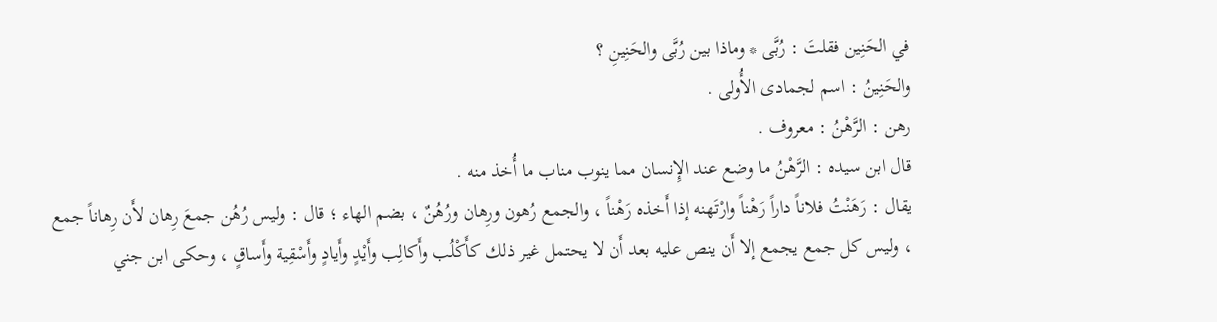في الحَنِين فقلتَ : رُبَّى * وماذا بين رُبَّى والحَنِينِ ؟
والحَنِينُ : اسم لجمادى الأُولى .
رهن : الرَّهْنُ : معروف .
قال ابن سيده : الرَّهْنُ ما وضع عند الإِنسان مما ينوب مناب ما أُخذ منه .
يقال : رَهَنْتُ فلاناً داراً رَهْناً وارْتَهنه إذا أَخذه رَهْناً ، والجمع رُهون ورِهان ورُهُنٌ ، بضم الهاء ؛ قال : وليس رُهُن جمعَ رِهان لأَن رِهاناً جمع ، وليس كل جمع يجمع إلا أَن ينص عليه بعد أَن لا يحتمل غير ذلك كأَكْلُب وأَكالِب وأَيْدٍ وأَيادٍ وأَسْقِية وأَساقٍ ، وحكى ابن جني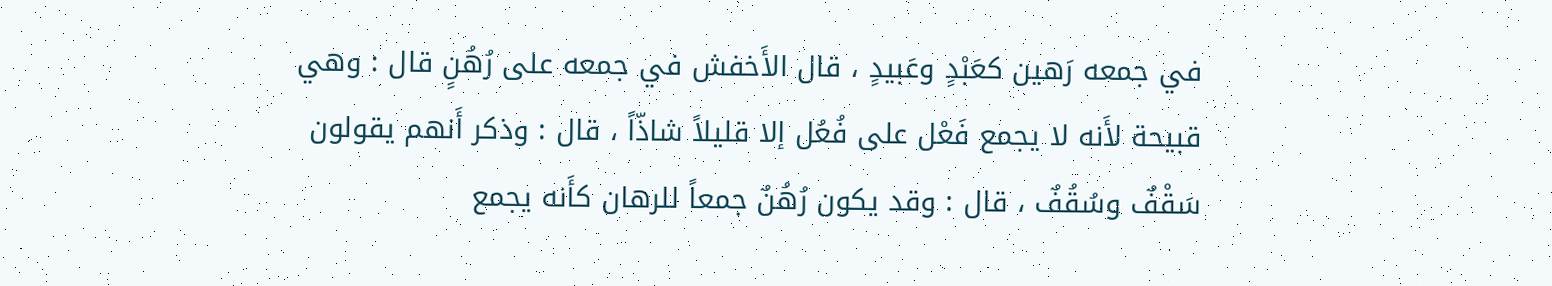في جمعه رَهين كعَبْدٍ وعَبيدٍ ، قال الأَخفش في جمعه على رُهُنٍ قال : وهي قبيحة لأَنه لا يجمع فَعْل على فُعُل إلا قليلاً شاذّاً ، قال : وذكر أَنهم يقولون سَقْفٌ وسُقُفٌ ، قال : وقد يكون رُهُنٌ جمعاً للرهان كأَنه يجمع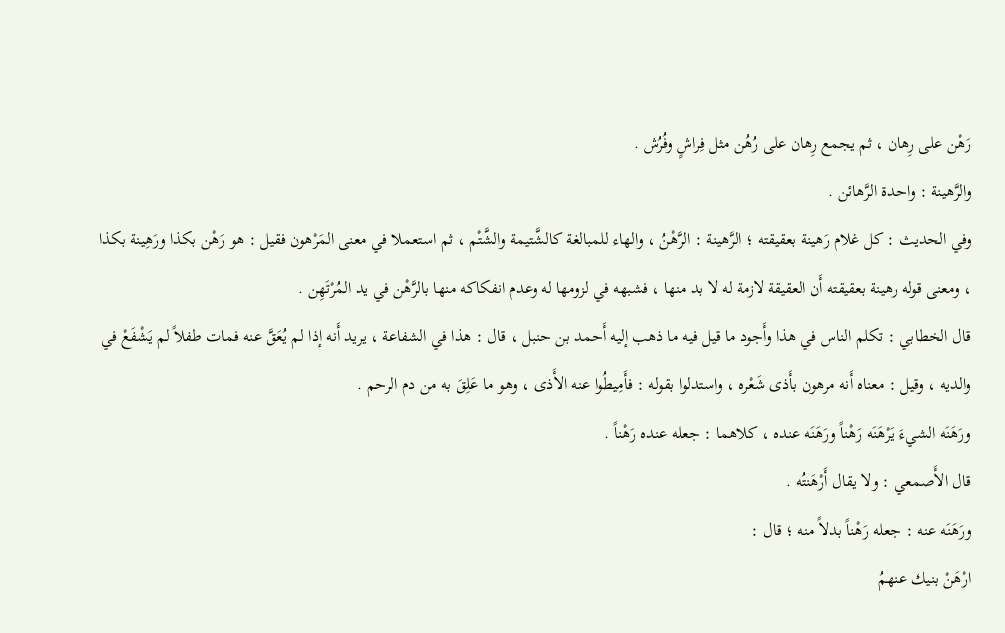رَهْن على رِهان ، ثم يجمع رِهان على رُهُن مثل فِراشٍ وفُرُش .
والرَّهينة : واحدة الرَّهائن .
وفي الحديث : كل غلام رَهينة بعقيقته ؛ الرَّهينة : الرَّهْنُ ، والهاء للمبالغة كالشَّتيمة والشَّتْم ، ثم استعملا في معنى المَرْهون فقيل : هو رَهْن بكذا ورَهِينة بكذا ، ومعنى قوله رهينة بعقيقته أَن العقيقة لازمة له لا بد منها ، فشبهه في لزومها له وعدم انفكاكه منها بالرَّهْن في يد المُرْتَهِن .
قال الخطابي : تكلم الناس في هذا وأَجود ما قيل فيه ما ذهب إليه أَحمد بن حنبل ، قال : هذا في الشفاعة ، يريد أَنه إذا لم يُعَقَّ عنه فمات طفلاً لم يَشْفَعْ في والديه ، وقيل : معناه أَنه مرهون بأَذى شَعْره ، واستدلوا بقوله : فأَمِيطُوا عنه الأَذى ، وهو ما عَلِقَ به من دم الرحم .
ورَهَنَه الشيءَ يَرْهَنَه رَهْناً ورَهَنَه عنده ، كلاهما : جعله عنده رَهْناً .
قال الأَصمعي : ولا يقال أَرْهَنتُه .
ورَهَنَه عنه : جعله رَهْناً بدلاً منه ؛ قال :
ارْهَنْ بنيك عنهمُ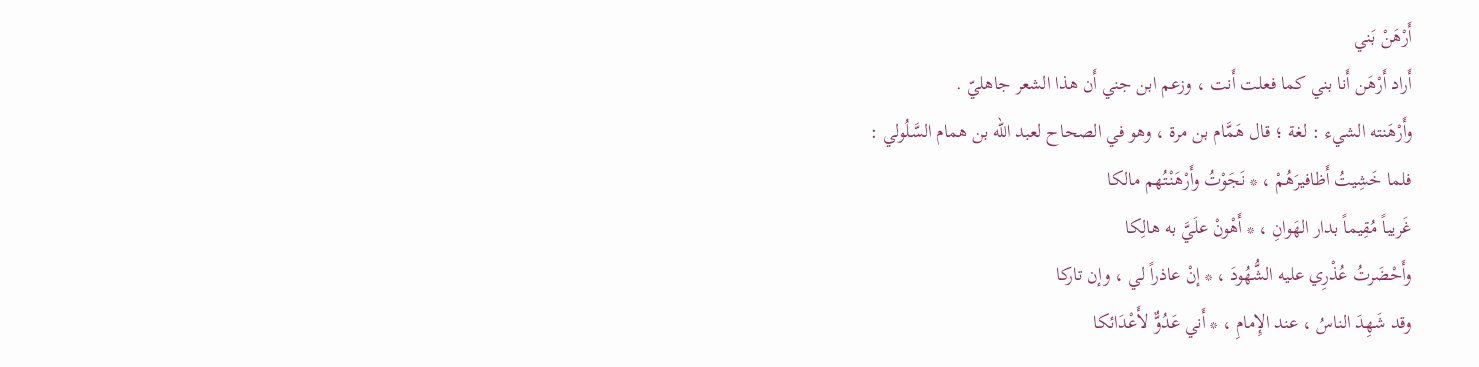أَرْهَنْ بَني
أَراد أَرْهَن أَنا بني كما فعلت أَنت ، وزعم ابن جني أَن هذا الشعر جاهليّ .
وأَرْهَنته الشيء : لغة ؛ قال هَمَّام بن مرة ، وهو في الصحاح لعبد الله بن همام السَّلُولي :
فلما خَشِيتُ أَظافيرَهُمْ ، * نَجَوْتُ وأَرْهَنْتُهم مالكا
غَريباً مُقِيماً بدار الهَوانِ ، * أَهْونْ علَيَّ به هالِكا
وأَحْضَرتُ عُذْرِي عليه الشُّهُودَ ، * إنْ عاذراً لي ، وإن تاركا
وقد شَهِدَ الناسُ ، عند الإِمامِ ، * أَني عَدُوٌّ لأَعْدَائكا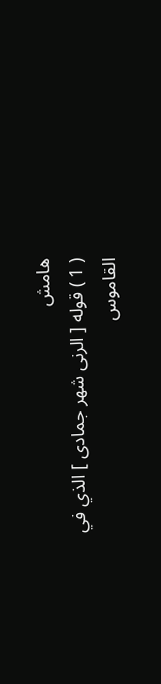هامش
( 1 ) قوله [ الرنى شهر جمادى ] الذي في القاموس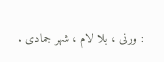: ورنى ، بلا لام ، شهر جمادى .